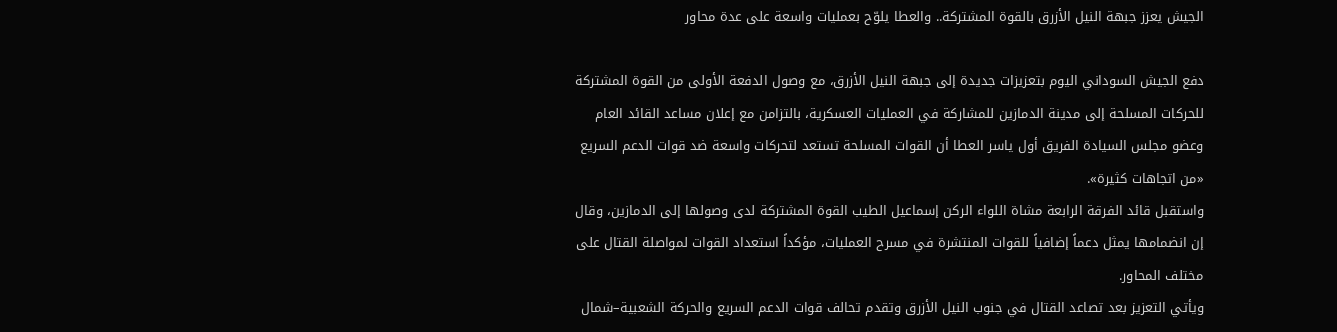الجيش يعزز جبهة النيل الأزرق بالقوة المشتركة.. والعطا يلوّح بعمليات واسعة على عدة محاور

دفع الجيش السوداني اليوم بتعزيزات جديدة إلى جبهة النيل الأزرق، مع وصول الدفعة الأولى من القوة المشتركة للحركات المسلحة إلى مدينة الدمازين للمشاركة في العمليات العسكرية، بالتزامن مع إعلان مساعد القائد العام وعضو مجلس السيادة الفريق أول ياسر العطا أن القوات المسلحة تستعد لتحركات واسعة ضد قوات الدعم السريع «من اتجاهات كثيرة».
واستقبل قائد الفرقة الرابعة مشاة اللواء الركن إسماعيل الطيب القوة المشتركة لدى وصولها إلى الدمازين، وقال إن انضمامها يمثل دعماً إضافياً للقوات المنتشرة في مسرح العمليات، مؤكداً استعداد القوات لمواصلة القتال على مختلف المحاور.
ويأتي التعزيز بعد تصاعد القتال في جنوب النيل الأزرق وتقدم تحالف قوات الدعم السريع والحركة الشعبية–شمال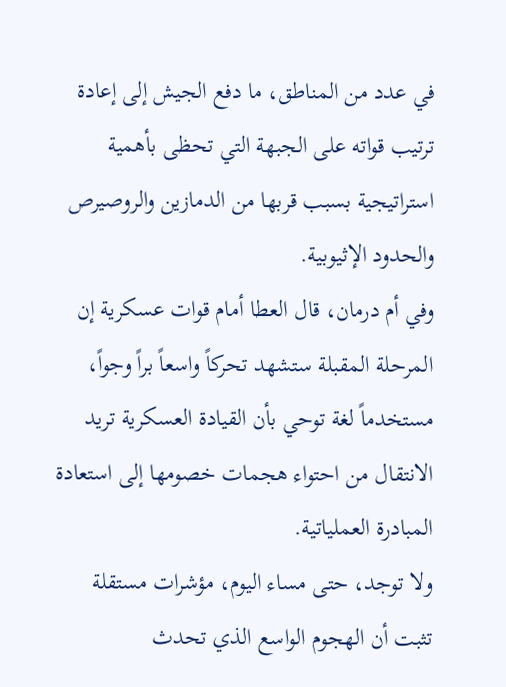في عدد من المناطق، ما دفع الجيش إلى إعادة ترتيب قواته على الجبهة التي تحظى بأهمية استراتيجية بسبب قربها من الدمازين والروصيرص والحدود الإثيوبية.
وفي أم درمان، قال العطا أمام قوات عسكرية إن المرحلة المقبلة ستشهد تحركاً واسعاً براً وجواً، مستخدماً لغة توحي بأن القيادة العسكرية تريد الانتقال من احتواء هجمات خصومها إلى استعادة المبادرة العملياتية.
ولا توجد، حتى مساء اليوم، مؤشرات مستقلة تثبت أن الهجوم الواسع الذي تحدث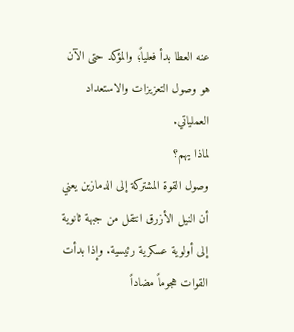عنه العطا بدأ فعلياً؛ والمؤكد حتى الآن هو وصول التعزيزات والاستعداد العملياتي.
لماذا يهم؟
وصول القوة المشتركة إلى الدمازين يعني أن النيل الأزرق انتقل من جبهة ثانوية إلى أولوية عسكرية رئيسية. وإذا بدأت القوات هجوماً مضاداً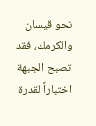نحو قيسان والكرمك، فقد تصبح الجبهة اختباراً لقدرة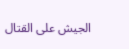الجيش على القتال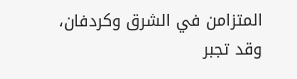المتزامن في الشرق وكردفان، وقد تجبر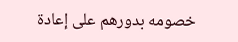خصومه بدورهم على إعادة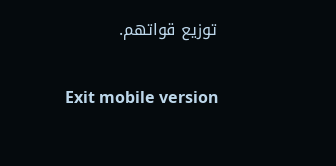توزيع قواتهم.

Exit mobile version